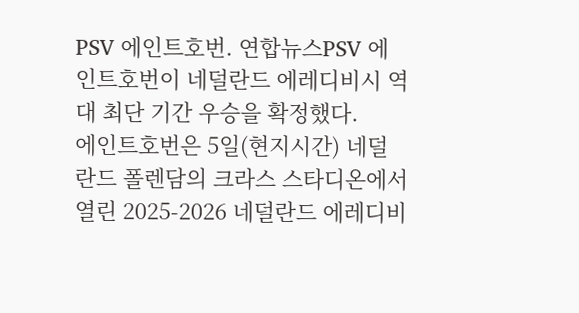PSV 에인트호번. 연합뉴스PSV 에인트호번이 네덜란드 에레디비시 역대 최단 기간 우승을 확정했다.
에인트호번은 5일(현지시간) 네덜란드 폴렌담의 크라스 스타디온에서 열린 2025-2026 네덜란드 에레디비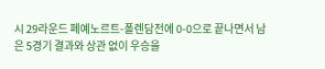시 29라운드 페예노르트-폴렌담전에 0-0으로 끝나면서 남은 5경기 결과와 상관 없이 우승을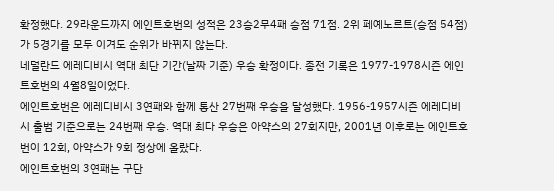확정했다. 29라운드까지 에인트호번의 성적은 23승2무4패 승점 71점. 2위 페예노르트(승점 54점)가 5경기를 모두 이겨도 순위가 바뀌지 않는다.
네덜란드 에레디비시 역대 최단 기간(날짜 기준) 우승 확정이다. 종전 기록은 1977-1978시즌 에인트호번의 4월8일이었다.
에인트호번은 에레디비시 3연패와 함께 통산 27번째 우승을 달성했다. 1956-1957시즌 에레디비시 출범 기준으로는 24번째 우승. 역대 최다 우승은 아약스의 27회지만, 2001년 이후로는 에인트호번이 12회, 아약스가 9회 정상에 올랐다.
에인트호번의 3연패는 구단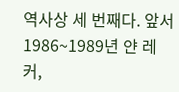역사상 세 번째다. 앞서 1986~1989년 얀 레커,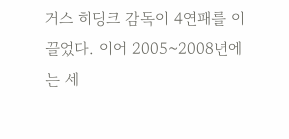거스 히딩크 감독이 4연패를 이끌었다. 이어 2005~2008년에는 세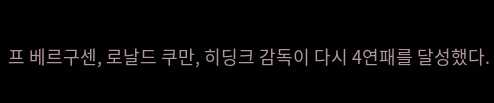프 베르구센, 로날드 쿠만, 히딩크 감독이 다시 4연패를 달성했다.